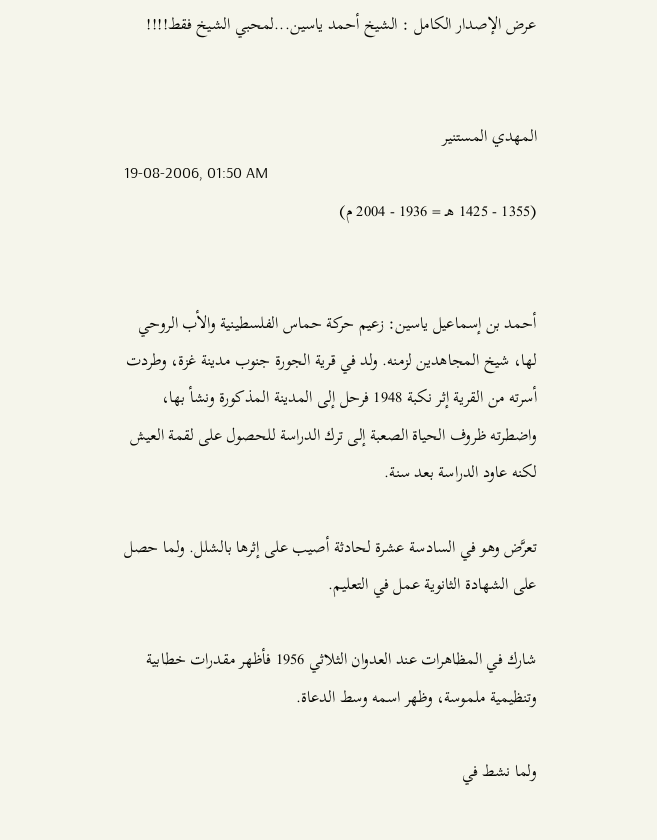عرض الإصدار الكامل : الشيخ أحمد ياسين...لمحبي الشيخ فقط!!!!


المهدي المستنير
19-08-2006, 01:50 AM
(1355 - 1425 هـ = 1936 - 2004 م)


أحمد بن إسماعيل ياسين: زعيم حركة حماس الفلسطينية والأب الروحي لها، شيخ المجاهدين لزمنه. ولد في قرية الجورة جنوب مدينة غزة، وطردت أسرته من القرية إثر نكبة 1948 فرحل إلى المدينة المذكورة ونشأ بها، واضطرته ظروف الحياة الصعبة إلى ترك الدراسة للحصول على لقمة العيش لكنه عاود الدراسة بعد سنة.

تعرَّض وهو في السادسة عشرة لحادثة أصيب على إثرها بالشلل. ولما حصل على الشهادة الثانوية عمل في التعليم.

شارك في المظاهرات عند العدوان الثلاثي 1956 فأظهر مقدرات خطابية وتنظيمية ملموسة، وظهر اسمه وسط الدعاة.

ولما نشط في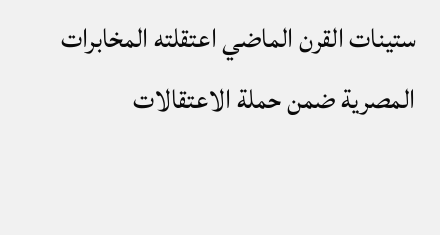ستينات القرن الماضي اعتقلته المخابرات المصرية ضمن حملة الاعتقالات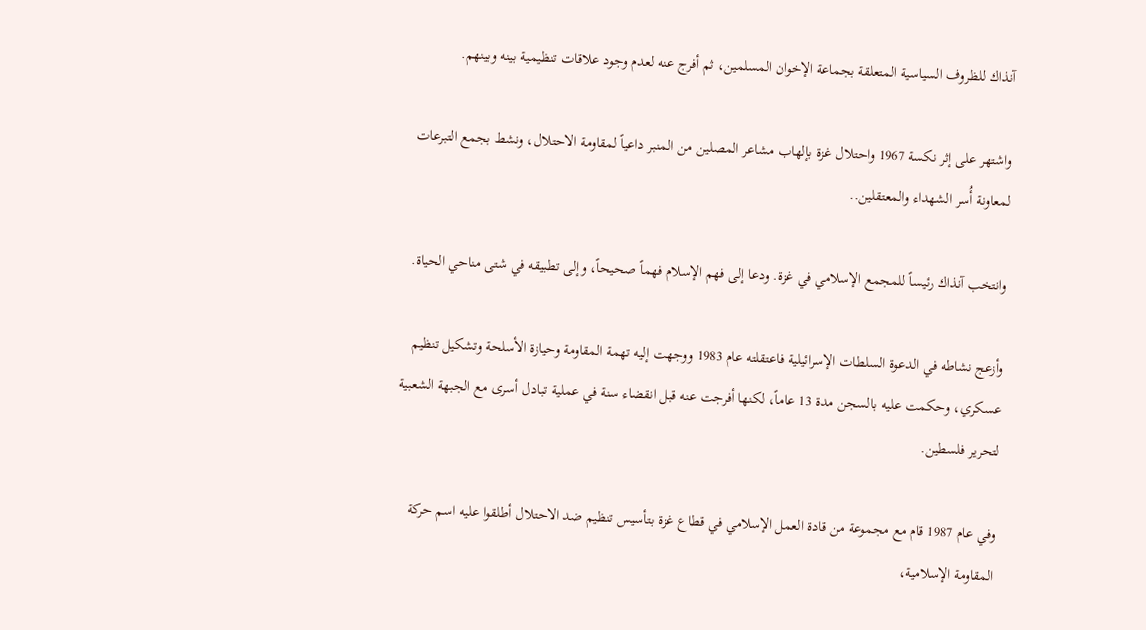آنذاك للظروف السياسية المتعلقة بجماعة الإخوان المسلمين، ثم أفرج عنه لعدم وجود علاقات تنظيمية بينه وبينهم.

واشتهر على إثر نكسة 1967 واحتلال غزة بإلهاب مشاعر المصلين من المنبر داعياً لمقاومة الاحتلال، ونشط بجمع التبرعات لمعاونة أُسر الشهداء والمعتقلين..

وانتخب آنذاك رئيساً للمجمع الإسلامي في غزة. ودعا إلى فهم الإسلام فهماً صحيحاً، وإلى تطبيقه في شتى مناحي الحياة.

وأزعج نشاطه في الدعوة السلطات الإسرائيلية فاعتقلته عام 1983 ووجهت إليه تهمة المقاومة وحيازة الأسلحة وتشكيل تنظيم عسكري، وحكمت عليه بالسجن مدة 13 عاماً، لكنها أفرجت عنه قبل انقضاء سنة في عملية تبادل أسرى مع الجبهة الشعبية لتحرير فلسطين.

وفي عام 1987 قام مع مجموعة من قادة العمل الإسلامي في قطاع غزة بتأسيس تنظيم ضد الاحتلال أطلقوا عليه اسم حركة المقاومة الإسلامية،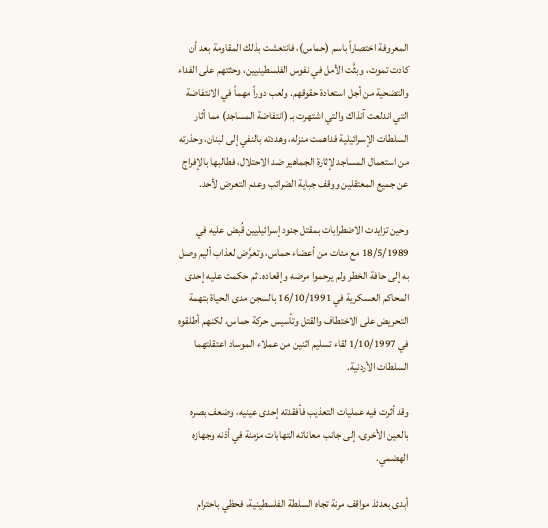المعروفة اختصاراً باسم (حماس)، فانتعشت بذلك المقاومة بعد أن كادت تموت، وبثَّت الأمل في نفوس الفلسطينيين، وحثتهم على الفداء والتضحية من أجل استعادة حقوقهم. ولعب دوراً مهماً في الانتفاضة التي اندلعت آنذاك والتي اشتهرت بـ (انتفاضة المساجد) مما أثار السلطات الإسرائيلية فداهمت منزله، وهددته بالنفي إلى لبنان، وحذرته من استعمال المساجد لإثارة الجماهير ضد الاحتلال، فطالبها بالإفراج عن جميع المعتقلين ووقف جباية الضرائب وعدم التعرض لأحد.

وحين تزايدت الاضطرابات بمقتل جنود إسرائيليين قُبض عليه في 18/5/1989 مع مئات من أعضاء حماس، وتعرَّض لعذاب أليم وصل به إلى حافة الخطر ولم يرحموا مرضه وإقعاده. ثم حكمت عليه إحدى المحاكم العسكرية في 16/10/1991 بالسجن مدى الحياة بتهمة التحريض على الاختطاف والقتل وتأسيس حركة حماس، لكنهم أطلقوه في 1/10/1997 لقاء تسليم اثنين من عملاء الموساد اعتقلتهما السلطات الأردنية.

وقد أثرت فيه عمليات التعذيب فأفقدته إحدى عينيه، وضعف بصره بالعين الأخرى، إلى جانب معاناته التهابات مزمنة في أذنه وجهازه الهضمي.

أبدى بعدئذ مواقف مرنة تجاه السلطة الفلسطينية، فحظي باحترام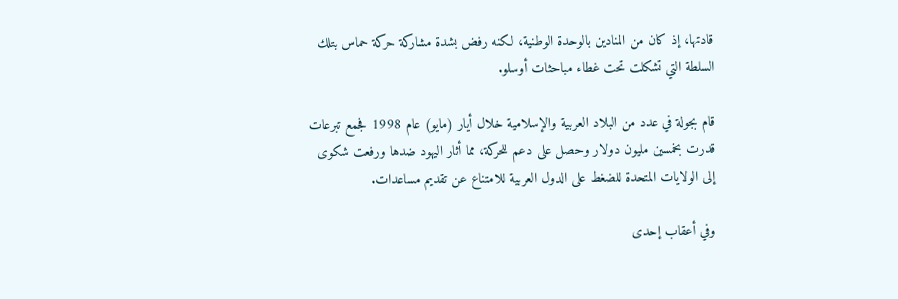قادتها، إذ كان من المنادين بالوحدة الوطنية، لكنه رفض بشدة مشاركة حركة حماس بتلك السلطة التي تشكلت تحت غطاء مباحثات أوسلو.

قام بجولة في عدد من البلاد العربية والإسلامية خلال أيار (مايو) عام 1998 فجمع تبرعات قدرت بخمسين مليون دولار وحصل على دعم للحركة، مما أثار اليهود ضدها ورفعت شكوى إلى الولايات المتحدة للضغط على الدول العربية للامتناع عن تقديم مساعدات.

وفي أعقاب إحدى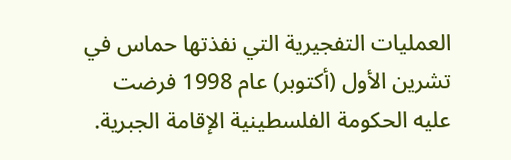العمليات التفجيرية التي نفذتها حماس في تشرين الأول (أكتوبر) عام 1998 فرضت عليه الحكومة الفلسطينية الإقامة الجبرية.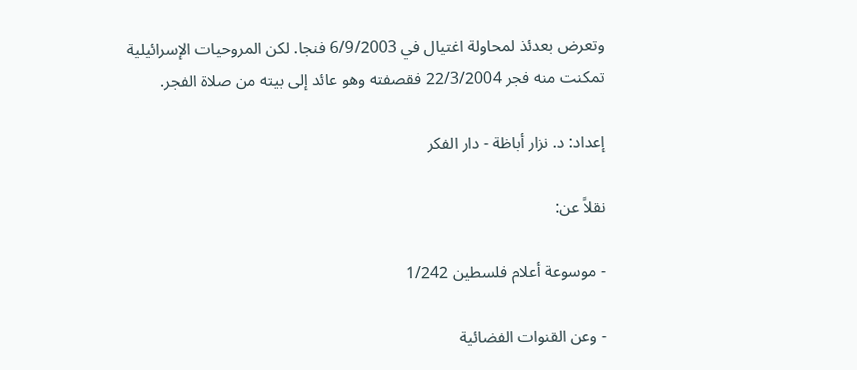وتعرض بعدئذ لمحاولة اغتيال في 6/9/2003 فنجا. لكن المروحيات الإسرائيلية تمكنت منه فجر 22/3/2004 فقصفته وهو عائد إلى بيته من صلاة الفجر.

إعداد: د. نزار أباظة - دار الفكر

نقلاً عن:

- موسوعة أعلام فلسطين 1/242

- وعن القنوات الفضائية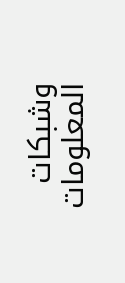وشبكات المعلومات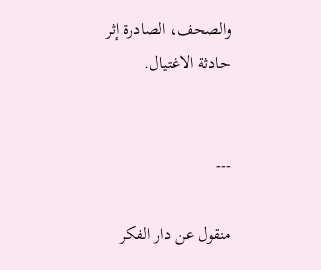والصحف، الصادرة إثر حادثة الاغتيال.


---

منقول عن دار الفكر